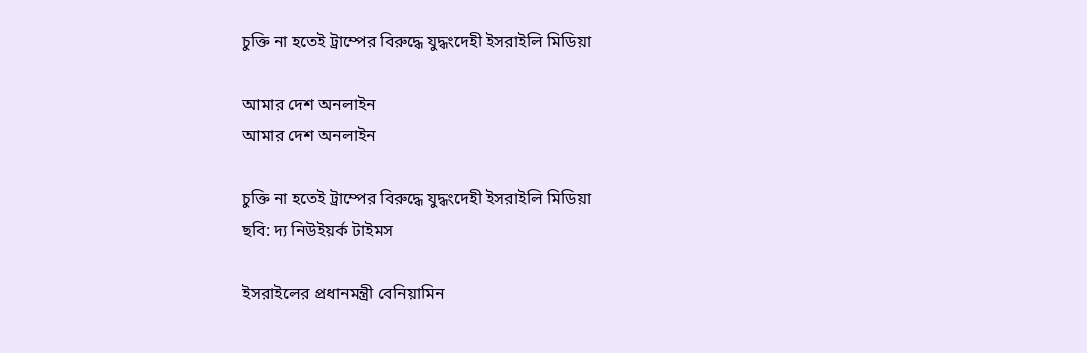চুক্তি না হতেই ট্রাম্পের বিরুদ্ধে যুদ্ধংদেহী ইসরাইলি মিডিয়া

আমার দেশ অনলাইন
আমার দেশ অনলাইন

চুক্তি না হতেই ট্রাম্পের বিরুদ্ধে যুদ্ধংদেহী ইসরাইলি মিডিয়া
ছবি: দ্য নিউইয়র্ক টাইমস

ইসরাইলের প্রধানমন্ত্রী বেনিয়ামিন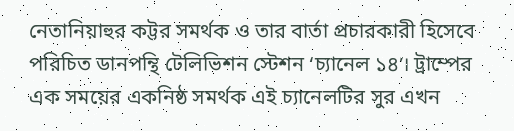নেতানিয়াহুর কট্টর সমর্থক ও তার বার্তা প্রচারকারী হিসেবে পরিচিত ডানপন্থি টেলিভিশন স্টেশন ‘চ্যানেল ১৪’। ট্রাম্পের এক সময়ের একনিষ্ঠ সমর্থক এই চ্যানেলটির সুর এখন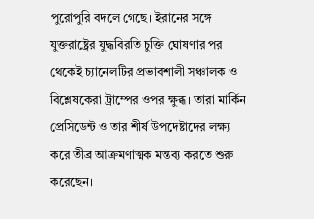পুরোপুরি বদলে গেছে। ইরানের সঙ্গে যুক্তরাষ্ট্রের যুদ্ধবিরতি চুক্তি ঘোষণার পর থেকেই চ্যানেলটির প্রভাবশালী সঞ্চালক ও বিশ্লেষকেরা ট্রাম্পের ওপর ক্ষুব্ধ। তারা মার্কিন প্রেসিডেন্ট ও তার শীর্ষ উপদেষ্টাদের লক্ষ্য করে তীব্র আক্রমণাত্মক মন্তব্য করতে শুরু করেছেন।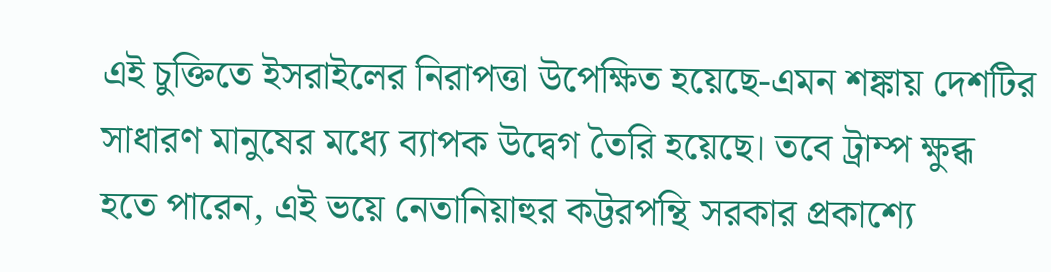এই চুক্তিতে ইসরাইলের নিরাপত্তা উপেক্ষিত হয়েছে-এমন শঙ্কায় দেশটির সাধারণ মানুষের মধ্যে ব্যাপক উদ্বেগ তৈরি হয়েছে। তবে ট্রাম্প ক্ষুব্ধ হতে পারেন, এই ভয়ে নেতানিয়াহুর কট্টরপন্থি সরকার প্রকাশ্যে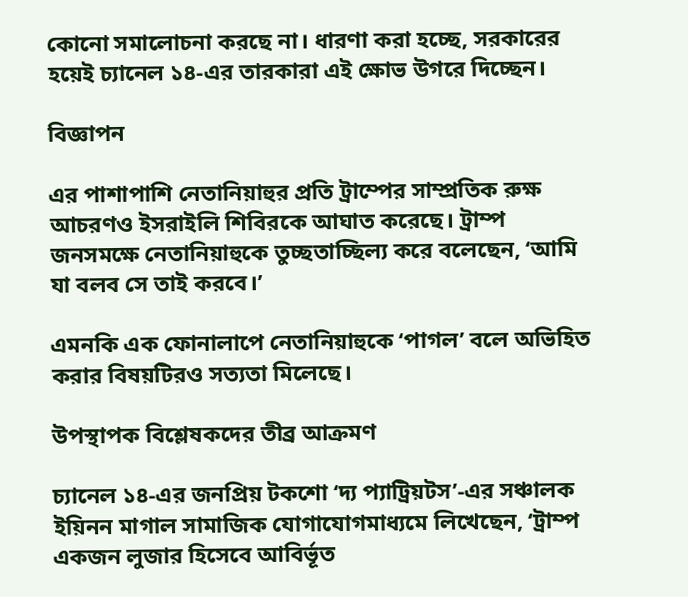কোনো সমালোচনা করছে না। ধারণা করা হচ্ছে, সরকারের হয়েই চ্যানেল ১৪-এর তারকারা এই ক্ষোভ উগরে দিচ্ছেন।

বিজ্ঞাপন

এর পাশাপাশি নেতানিয়াহুর প্রতি ট্রাম্পের সাম্প্রতিক রুক্ষ আচরণও ইসরাইলি শিবিরকে আঘাত করেছে। ট্রাম্প জনসমক্ষে নেতানিয়াহুকে তুচ্ছতাচ্ছিল্য করে বলেছেন, ‘আমি যা বলব সে তাই করবে।’

এমনকি এক ফোনালাপে নেতানিয়াহুকে ‘পাগল’ বলে অভিহিত করার বিষয়টিরও সত্যতা মিলেছে।

উপস্থাপক বিশ্লেষকদের তীব্র আক্রমণ

চ্যানেল ১৪-এর জনপ্রিয় টকশো ‘দ্য প্যাট্রিয়টস’-এর সঞ্চালক ইয়িনন মাগাল সামাজিক যোগাযোগমাধ্যমে লিখেছেন, ‘ট্রাম্প একজন লুজার হিসেবে আবির্ভূত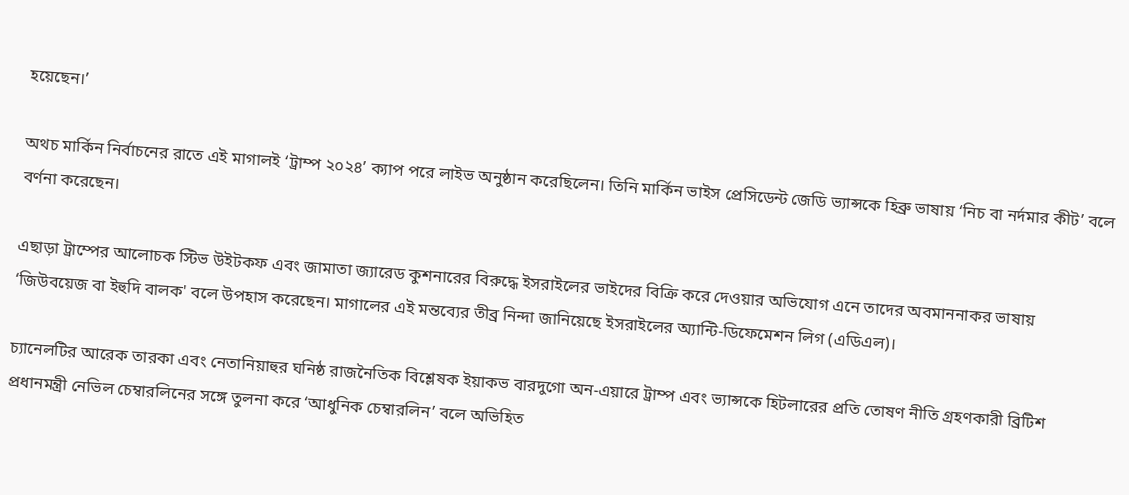হয়েছেন।’

অথচ মার্কিন নির্বাচনের রাতে এই মাগালই ‘ট্রাম্প ২০২৪’ ক্যাপ পরে লাইভ অনুষ্ঠান করেছিলেন। তিনি মার্কিন ভাইস প্রেসিডেন্ট জেডি ভ্যান্সকে হিব্রু ভাষায় ‘নিচ বা নর্দমার কীট’ বলে বর্ণনা করেছেন।

এছাড়া ট্রাম্পের আলোচক স্টিভ উইটকফ এবং জামাতা জ্যারেড কুশনারের বিরুদ্ধে ইসরাইলের ভাইদের বিক্রি করে দেওয়ার অভিযোগ এনে তাদের অবমাননাকর ভাষায় ‘জিউবয়েজ বা ইহুদি বালক' বলে উপহাস করেছেন। মাগালের এই মন্তব্যের তীব্র নিন্দা জানিয়েছে ইসরাইলের অ্যান্টি-ডিফেমেশন লিগ (এডিএল)।

চ্যানেলটির আরেক তারকা এবং নেতানিয়াহুর ঘনিষ্ঠ রাজনৈতিক বিশ্লেষক ইয়াকভ বারদুগো অন-এয়ারে ট্রাম্প এবং ভ্যান্সকে হিটলারের প্রতি তোষণ নীতি গ্রহণকারী ব্রিটিশ প্রধানমন্ত্রী নেভিল চেম্বারলিনের সঙ্গে তুলনা করে ‘আধুনিক চেম্বারলিন’ বলে অভিহিত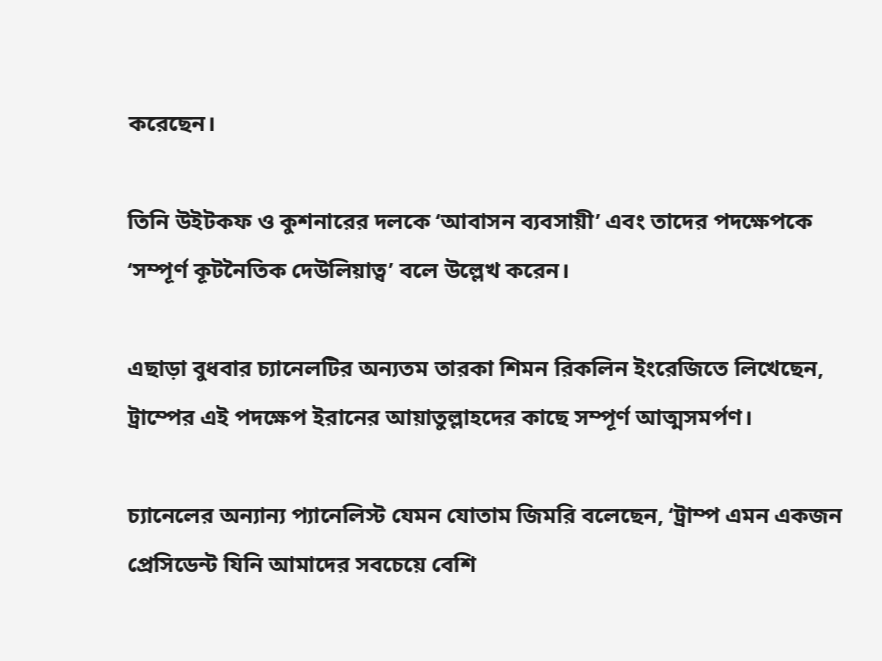করেছেন।

তিনি উইটকফ ও কুশনারের দলকে ‘আবাসন ব্যবসায়ী’ এবং তাদের পদক্ষেপকে ‘সম্পূর্ণ কূটনৈতিক দেউলিয়াত্ব’ বলে উল্লেখ করেন।

এছাড়া বুধবার চ্যানেলটির অন্যতম তারকা শিমন রিকলিন ইংরেজিতে লিখেছেন, ট্রাম্পের এই পদক্ষেপ ইরানের আয়াতুল্লাহদের কাছে সম্পূর্ণ আত্মসমর্পণ।

চ্যানেলের অন্যান্য প্যানেলিস্ট যেমন যোতাম জিমরি বলেছেন, ‘ট্রাম্প এমন একজন প্রেসিডেন্ট যিনি আমাদের সবচেয়ে বেশি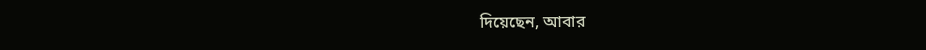দিয়েছেন, আবার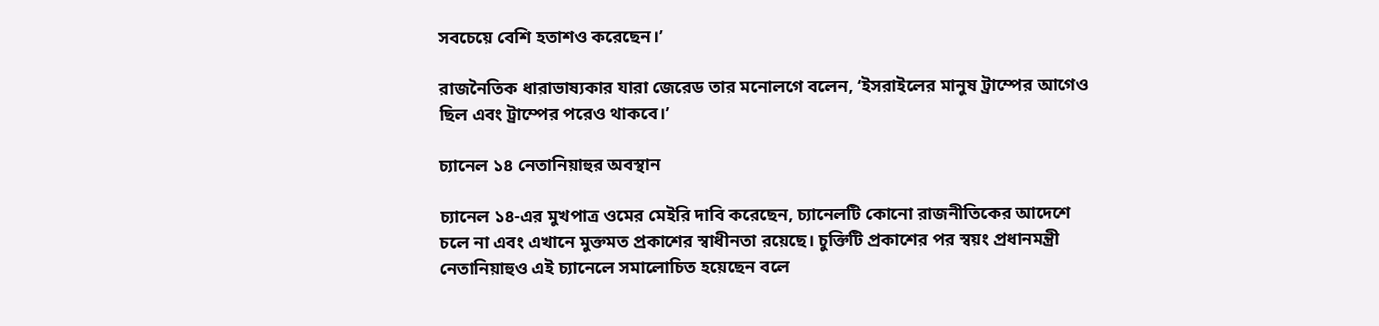সবচেয়ে বেশি হতাশও করেছেন।’

রাজনৈতিক ধারাভাষ্যকার যারা জেরেড তার মনোলগে বলেন, ‘ইসরাইলের মানুষ ট্রাম্পের আগেও ছিল এবং ট্রাম্পের পরেও থাকবে।’

চ্যানেল ১৪ নেতানিয়াহুর অবস্থান

চ্যানেল ১৪-এর মুখপাত্র ওমের মেইরি দাবি করেছেন, চ্যানেলটি কোনো রাজনীতিকের আদেশে চলে না এবং এখানে মুক্তমত প্রকাশের স্বাধীনতা রয়েছে। চুক্তিটি প্রকাশের পর স্বয়ং প্রধানমন্ত্রী নেতানিয়াহুও এই চ্যানেলে সমালোচিত হয়েছেন বলে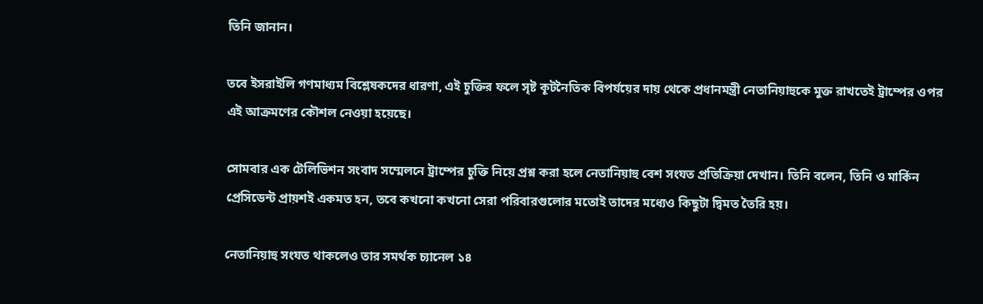তিনি জানান।

তবে ইসরাইলি গণমাধ্যম বিশ্লেষকদের ধারণা, এই চুক্তির ফলে সৃষ্ট কূটনৈতিক বিপর্যয়ের দায় থেকে প্রধানমন্ত্রী নেতানিয়াহুকে মুক্ত রাখতেই ট্রাম্পের ওপর এই আক্রমণের কৌশল নেওয়া হয়েছে।

সোমবার এক টেলিভিশন সংবাদ সম্মেলনে ট্রাম্পের চুক্তি নিয়ে প্রশ্ন করা হলে নেতানিয়াহু বেশ সংযত প্রতিক্রিয়া দেখান। তিনি বলেন, তিনি ও মার্কিন প্রেসিডেন্ট প্রায়শই একমত হন, তবে কখনো কখনো সেরা পরিবারগুলোর মতোই তাদের মধ্যেও কিছুটা দ্বিমত তৈরি হয়।

নেতানিয়াহু সংযত থাকলেও তার সমর্থক চ্যানেল ১৪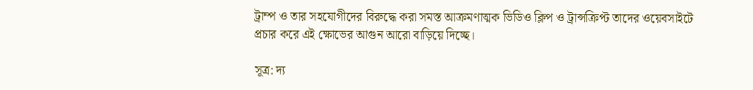ট্রাম্প ও তার সহযোগীদের বিরুদ্ধে করা সমস্ত আক্রমণাত্মক ভিডিও ক্লিপ ও ট্রান্সক্রিপ্ট তাদের ওয়েবসাইটে প্রচার করে এই ক্ষোভের আগুন আরো বাড়িয়ে দিচ্ছে।

সূত্র: দ্য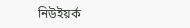নিউইয়র্ক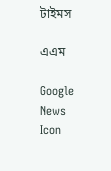টাইমস

এএম

Google News Icon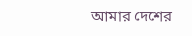আমার দেশের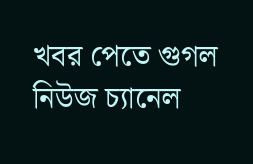খবর পেতে গুগল নিউজ চ্যানেল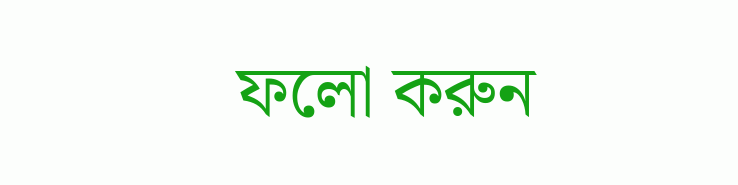ফলো করুন